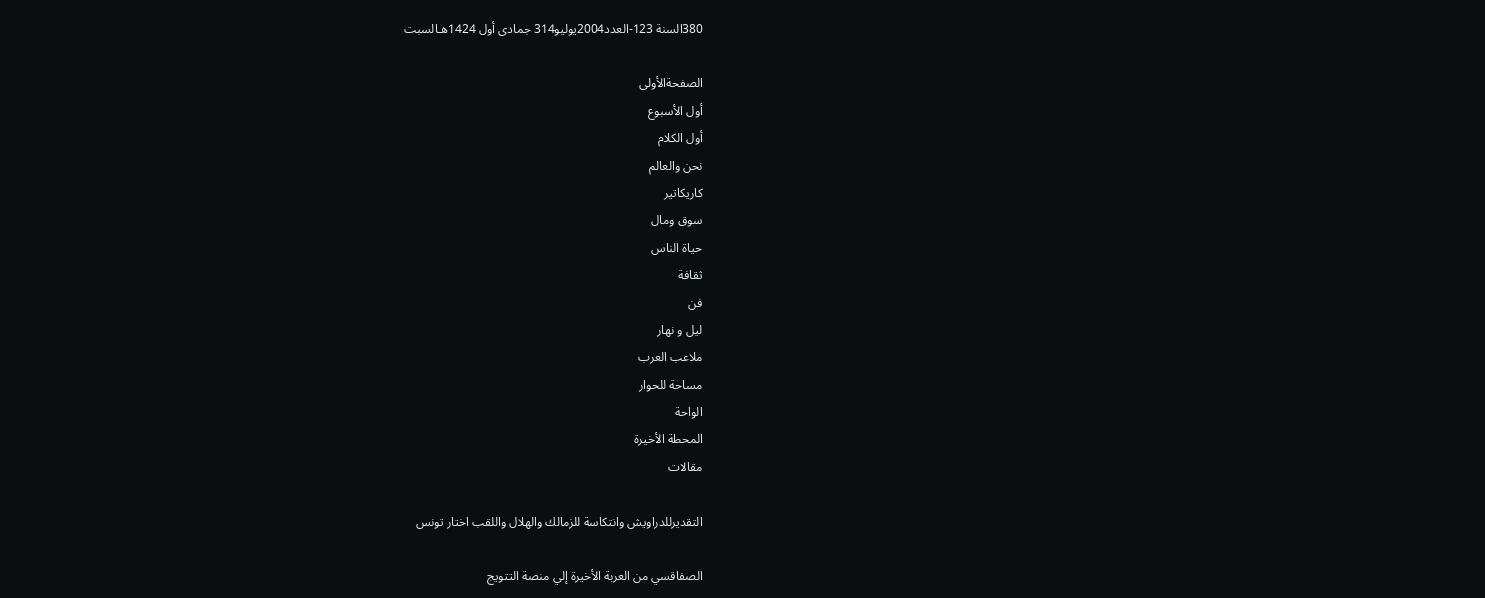380السنة 123-العدد2004يوليو314 جمادى أول 1424هـالسبت

الصفحةالأولى
أول الأسبوع
أول الكلام
نحن والعالم
كاريكاتير
سوق ومال
حياة الناس
ثقافة
فن
ليل و نهار
ملاعب العرب
مساحة للحوار
الواحة
المحطة الأخيرة
مقالات

التقديرللدراويش وانتكاسة للزمالك والهلال واللقب اختار تونس

الصفاقسي من العربة الأخيرة إلي منصة التتويج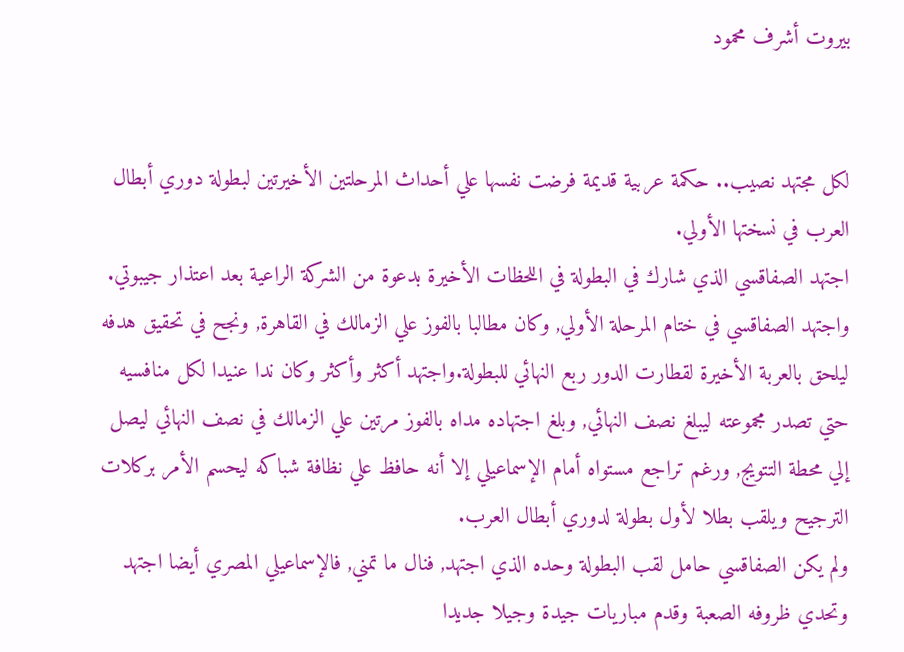بيروت أشرف محمود


لكل مجتهد نصيب.. حكمة عربية قديمة فرضت نفسها علي أحداث المرحلتين الأخيرتين لبطولة دوري أبطال العرب في نسختها الأولي.
اجتهد الصفاقسي الذي شارك في البطولة في اللحظات الأخيرة بدعوة من الشركة الراعية بعد اعتذار جيبوتي.
واجتهد الصفاقسي في ختام المرحلة الأولي, وكان مطالبا بالفوز علي الزمالك في القاهرة, ونجح في تحقيق هدفه ليلحق بالعربة الأخيرة لقطارت الدور ربع النهائي للبطولة.واجتهد أكثر وأكثر وكان ندا عنيدا لكل منافسيه حتي تصدر مجموعته ليبلغ نصف النهائي, وبلغ اجتهاده مداه بالفوز مرتين علي الزمالك في نصف النهائي ليصل إلي محطة التتويج, ورغم تراجع مستواه أمام الإسماعيلي إلا أنه حافظ علي نظافة شباكه ليحسم الأمر بركلات الترجيح ويلقب بطلا لأول بطولة لدوري أبطال العرب.
ولم يكن الصفاقسي حامل لقب البطولة وحده الذي اجتهد, فنال ما تمني, فالإسماعيلي المصري أيضا اجتهد وتحدي ظروفه الصعبة وقدم مباريات جيدة وجيلا جديدا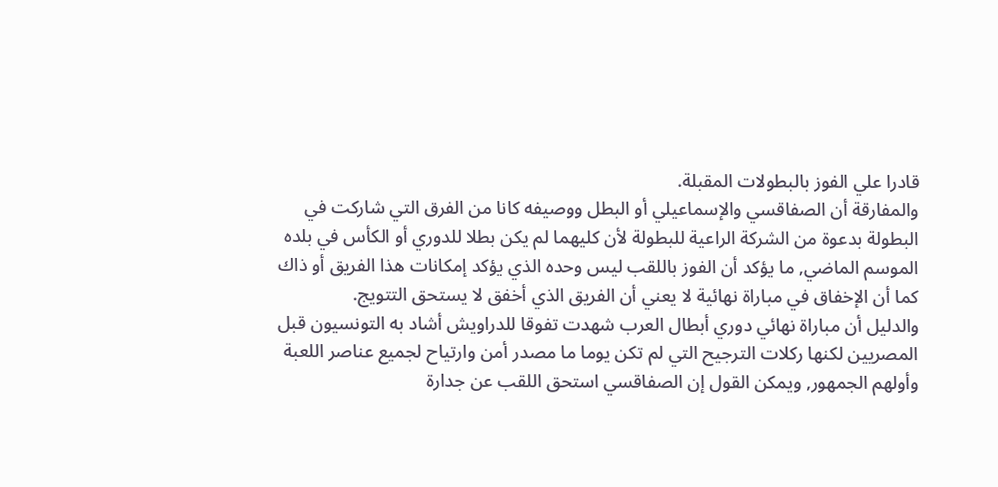قادرا علي الفوز بالبطولات المقبلة.
والمفارقة أن الصفاقسي والإسماعيلي أو البطل ووصيفه كانا من الفرق التي شاركت في البطولة بدعوة من الشركة الراعية للبطولة لأن كليهما لم يكن بطلا للدوري أو الكأس في بلده الموسم الماضي, ما يؤكد أن الفوز باللقب ليس وحده الذي يؤكد إمكانات هذا الفريق أو ذاك كما أن الإخفاق في مباراة نهائية لا يعني أن الفريق الذي أخفق لا يستحق التتويج.
والدليل أن مباراة نهائي دوري أبطال العرب شهدت تفوقا للدراويش أشاد به التونسيون قبل المصريين لكنها ركلات الترجيح التي لم تكن يوما ما مصدر أمن وارتياح لجميع عناصر اللعبة وأولهم الجمهور, ويمكن القول إن الصفاقسي استحق اللقب عن جدارة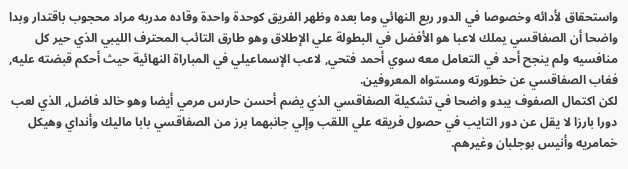واستحقاق لأدائه وخصوصا في الدور ربع النهائي وما بعده وظهر الفريق كوحدة واحدة وقاده مدربه مراد محجوب باقتدار وبدا واضحا أن الصفاقسي يملك لاعبا هو الأفضل في البطولة علي الإطلاق وهو طارق التائب المحترف الليبي الذي حير كل منافسيه ولم ينجح أحد في التعامل معه سوي أحمد فتحي, لاعب الإسماعيلي في المباراة النهائية حيث أحكم قبضته عليه, فغاب الصفاقسي عن خطورته ومستواه المعروفين.
لكن اكتمال الصفوف يبدو واضحا في تشكيلة الصفاقسي الذي يضم أحسن حارس مرمي أيضا وهو خالد فاضل, الذي لعب دورا بارزا لا يقل عن دور التايب في حصول فريقه علي اللقب وإلي جانبهما برز من الصفاقسي بابا ماليك وأنداي وهيكل خمامريه وأنيس بوجلبان وغيرهم.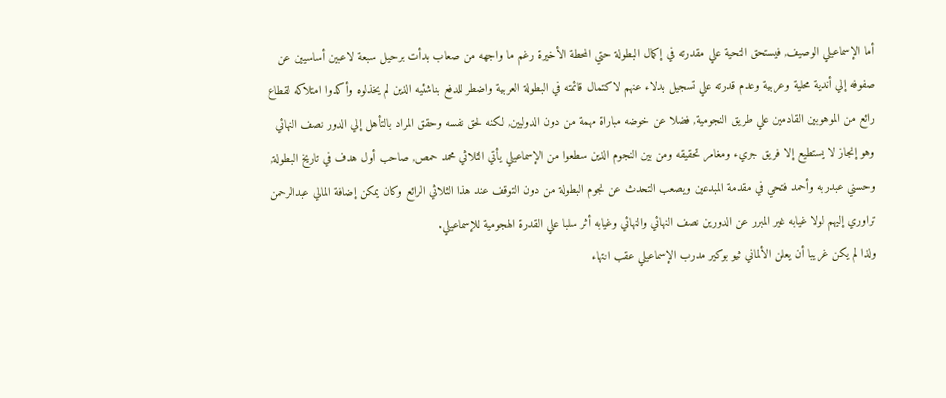أما الإسماعيلي الوصيف, فيستحق التحية علي مقدرته في إكمال البطولة حتي المحطة الأخيرة رغم ما واجهه من صعاب بدأت برحيل سبعة لاعبين أساسيين عن صفوفه إلي أندية محلية وعربية وعدم قدرته علي تسجيل بدلاء عنهم لاكتمال قائمته في البطولة العربية واضطر للدفع بناشئيه الذين لم يخذلوه وأكدوا امتلاكه لقطاع رائع من الموهوبين القادمين علي طريق النجومية, فضلا عن خوضه مباراة مهمة من دون الدوليين, لكنه لحق نفسه وحقق المراد بالتأهل إلي الدور نصف النهائي وهو إنجاز لا يستطيع إلا فريق جريء ومغامر تحقيقه ومن بين النجوم الذين سطعوا من الإسماعيلي يأتي الثلاثي محمد حمص, صاحب أول هدف في تاريخ البطولة, وحسني عبدربه وأحمد فتحي في مقدمة المبدعين ويصعب التحدث عن نجوم البطولة من دون التوقف عند هذا الثلاثي الرائع وكان يمكن إضافة المالي عبدالرحمن تراوري إليهم لولا غيابه غير المبرر عن الدورين نصف النهائي والنهائي وغيابه أثر سلبا علي القدرة الهجومية للإسماعيلي.
ولذا لم يكن غريبا أن يعلن الألماني ثيو بوكير مدرب الإسماعيلي عقب انتهاء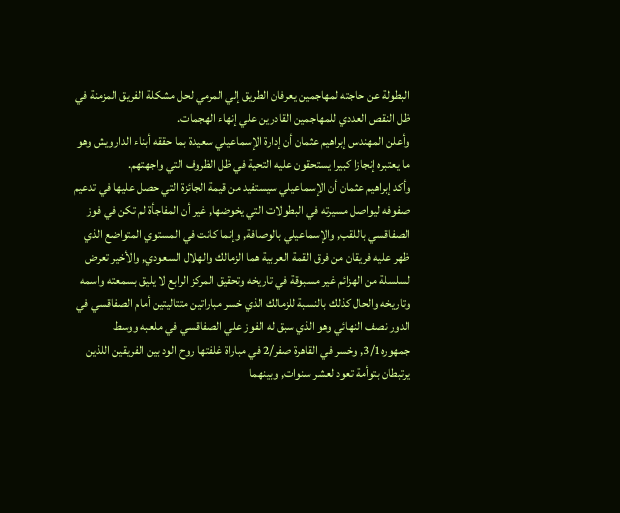البطولة عن حاجته لمهاجمين يعرفان الطريق إلي المرمي لحل مشكلة الفريق المزمنة في ظل النقص العددي للمهاجمين القادرين علي إنهاء الهجمات.
وأعلن المهندس إبراهيم عثمان أن إدارة الإسماعيلي سعيدة بما حققه أبناء الدارويش وهو ما يعتبره إنجازا كبيرا يستحقون عليه التحية في ظل الظروف التي واجهتهم.
وأكد إبراهيم عثمان أن الإسماعيلي سيستفيد من قيمة الجائزة التي حصل عليها في تدعيم صفوفه ليواصل مسيرته في البطولات التي يخوضها, غير أن المفاجأة لم تكن في فوز الصفاقسي باللقب, والإسماعيلي بالوصافة, وإنما كانت في المستوي المتواضع الذي ظهر عليه فريقان من فرق القمة العربية هما الزمالك والهلال السعودي, والأخير تعرض لسلسلة من الهزائم غير مسبوقة في تاريخه وتحقيق المركز الرابع لا يليق بسمعته واسمه وتاريخه والحال كذلك بالنسبة للزمالك الذي خسر مباراتين متتاليتين أمام الصفاقسي في الدور نصف النهائي وهو الذي سبق له الفوز علي الصفاقسي في ملعبه ووسط جمهوره3/1, وخسر في القاهرة صفر/2 في مباراة غلفتها روح الود بين الفريقين اللذين يرتبطان بتوأمة تعود لعشر سنوات, وبينهما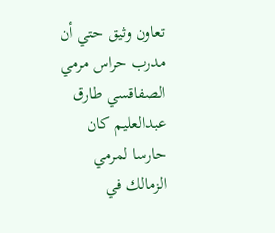تعاون وثيق حتي أن مدرب حراس مرمي الصفاقسي طارق عبدالعليم كان حارسا لمرمي الزمالك في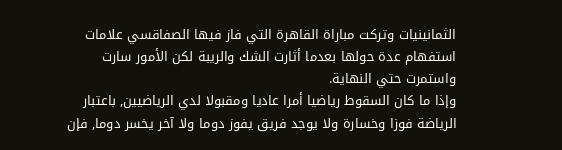الثمانينيات وتركت مباراة القاهرة التي فاز فيها الصفاقسي علامات استفهام عدة حولها بعدما أثارت الشك والريبة لكن الأمور سارت واستمرت حتي النهاية.
وإذا ما كان السقوط رياضيا أمرا عاديا ومقبولا لدي الرياضيين, باعتبار الرياضة فوزا وخسارة ولا يوجد فريق يفوز دوما ولا آخر يخسر دوما, فإن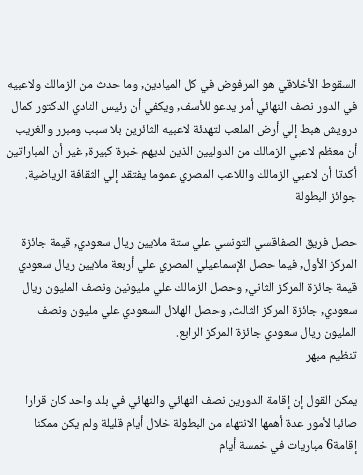السقوط الأخلاقي هو المرفوض في كل الميادين, وما حدث من الزمالك ولاعبيه في الدور نصف النهائي أمر يدعو للأسف, ويكفي أن رئيس النادي الدكتور كمال درويش هبط إلي أرض الملعب لتهدئة لاعبيه الثائرين بلا سبب ومبرر والغريب أن معظم لاعبي الزمالك من الدوليين الذين لديهم خبرة كبيرة, غير أن المباراتين أكدتا أن لاعبي الزمالك واللاعب المصري عموما يفتقد إلي الثقافة الرياضية.
جوائز البطولة

حصل فريق الصفاقسي التونسي علي ستة ملايين ريال سعودي, قيمة جائزة المركز الأول, فيما حصل الإسماعيلي المصري علي أربعة ملايين ريال سعودي قيمة جائزة المركز الثاني, وحصل الزمالك علي مليونين ونصف المليون ريال سعودي, جائزة المركز الثالث, وحصل الهلال السعودي علي مليون ونصف المليون ريال سعودي جائزة المركز الرابع.
تنظيم مبهر

يمكن القول إن إقامة الدورين نصف النهائي والنهائي في بلد واحد كان قرارا صائبا لأمور عدة أهمها الانتهاء من البطولة خلال أيام قليلة ولم يكن ممكنا إقامة6 مباريات في خمسة أيام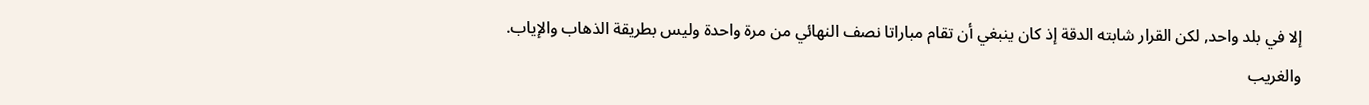إلا في بلد واحد, لكن القرار شابته الدقة إذ كان ينبغي أن تقام مباراتا نصف النهائي من مرة واحدة وليس بطريقة الذهاب والإياب.
والغريب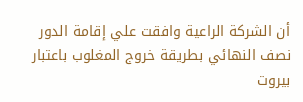أن الشركة الراعية وافقت علي إقامة الدور نصف النهائي بطريقة خروج المغلوب باعتبار بيروت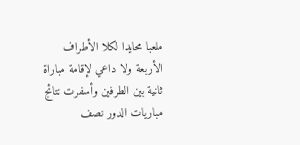ملعبا محايدا لكلا الأطراف الأربعة ولا داعي لإقامة مباراة ثانية بين الطرفين وأسفرت نتائج مباريات الدور نصف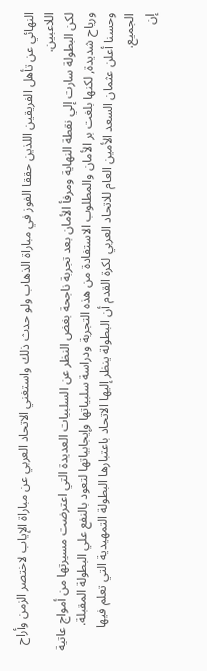النهائي عن تأهل الفريقين اللذين حققا الفوز في مباراة الذهاب ولو حدث ذلك واستغني الاتحاد العربي عن مباراة الإياب لاختصر الزمن وأراح اللاعبين.
لكن البطولة سارت إلي نقطة النهاية ومرفأ الأمان بعد تجربة ناجحة بغض النظر عن السلبيات العديدة التي اعترضت مسيرتها من أمواج عاتية ورياح شديدة, لكنها بلغت بر الأمان والمطلوب الاستفادة من هذه التجربة ودراسة سلبياتها وإيجابياتها لتعود بالنفع علي البطولة المقبلة.
وحسنا أعلن عثمان السعد الأمين العام للاتحاد العربي لكرة القدم أن البطولة ينظر إليها الاتحاد باعتبارها البطولة التمهيدية التي تعلم فيها الجميع.
إن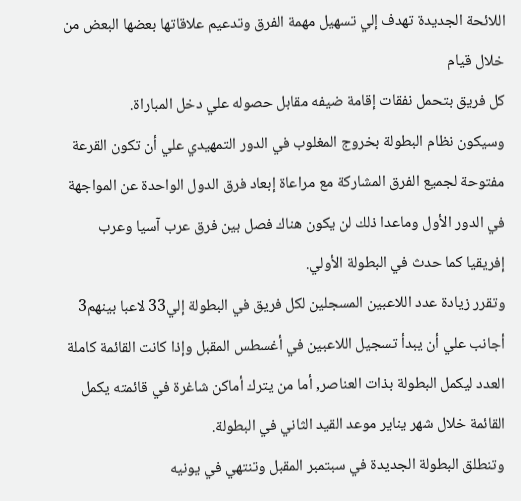اللائحة الجديدة تهدف إلي تسهيل مهمة الفرق وتدعيم علاقاتها بعضها البعض من خلال قيام
كل فريق بتحمل نفقات إقامة ضيفه مقابل حصوله علي دخل المباراة.
وسيكون نظام البطولة بخروج المغلوب في الدور التمهيدي علي أن تكون القرعة مفتوحة لجميع الفرق المشاركة مع مراعاة إبعاد فرق الدول الواحدة عن المواجهة في الدور الأول وماعدا ذلك لن يكون هناك فصل بين فرق عرب آسيا وعرب إفريقيا كما حدث في البطولة الأولي.
وتقرر زيادة عدد اللاعبين المسجلين لكل فريق في البطولة إلي33 لاعبا بينهم3 أجانب علي أن يبدأ تسجيل اللاعبين في أغسطس المقبل وإذا كانت القائمة كاملة العدد ليكمل البطولة بذات العناصر, أما من يترك أماكن شاغرة في قائمته يكمل القائمة خلال شهر يناير موعد القيد الثاني في البطولة.
وتنطلق البطولة الجديدة في سبتمبر المقبل وتنتهي في يونيه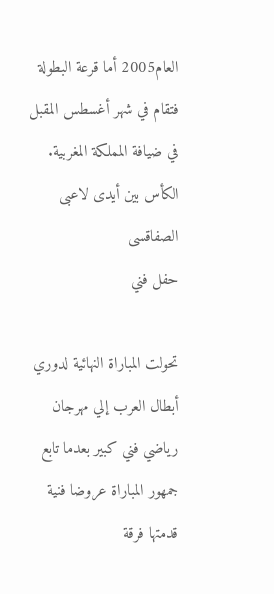العام2005 أما قرعة البطولة فتقام في شهر أغسطس المقبل في ضيافة المملكة المغربية.
الكأس بين أيدى لاعبى الصفاقسى
حفل فني

تحولت المباراة النهائية لدوري أبطال العرب إلي مهرجان رياضي فني كبير بعدما تابع جمهور المباراة عروضا فنية قدمتها فرقة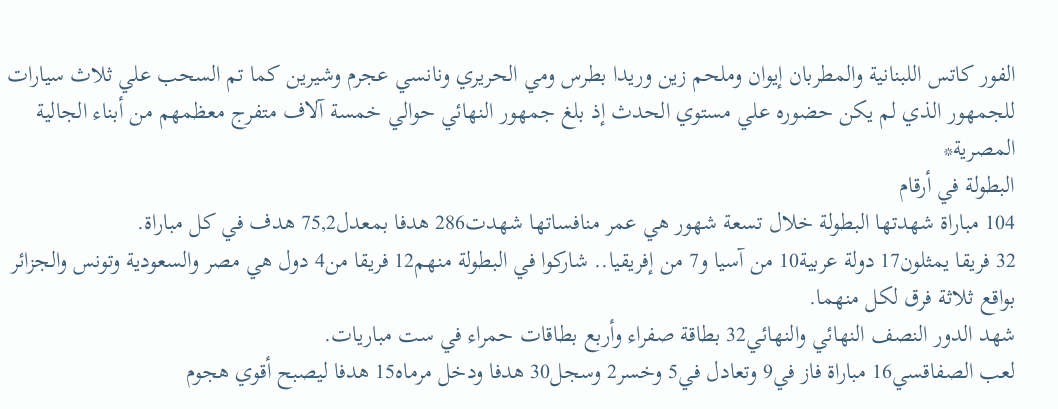الفور كاتس اللبنانية والمطربان إيوان وملحم زين وريدا بطرس ومي الحريري ونانسي عجرم وشيرين كما تم السحب علي ثلاث سيارات للجمهور الذي لم يكن حضوره علي مستوي الحدث إذ بلغ جمهور النهائي حوالي خمسة آلاف متفرج معظمهم من أبناء الجالية المصرية*
البطولة في أرقام
104 مباراة شهدتها البطولة خلال تسعة شهور هي عمر منافساتها شهدت286 هدفا بمعدل75,2 هدف في كل مباراة.
32 فريقا يمثلون17 دولة عربية10 من آسيا و7 من إفريقيا.. شاركوا في البطولة منهم12 فريقا من4 دول هي مصر والسعودية وتونس والجزائر بواقع ثلاثة فرق لكل منهما.
شهد الدور النصف النهائي والنهائي32 بطاقة صفراء وأربع بطاقات حمراء في ست مباريات.
لعب الصفاقسي16 مباراة فاز في9 وتعادل في5 وخسر2 وسجل30 هدفا ودخل مرماه15 هدفا ليصبح أقوي هجوم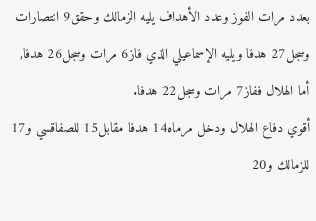بعدد مرات الفوز وعدد الأهداف يليه الزمالك وحقق9 انتصارات وسجل27 هدفا ويليه الإسماعيلي الذي فاز6 مرات وسجل26 هدفا, أما الهلال ففاز7 مرات وسجل22 هدفا.
أقوي دفاع الهلال ودخل مرماه14 هدفا مقابل15 للصفاقسي و17 للزمالك و20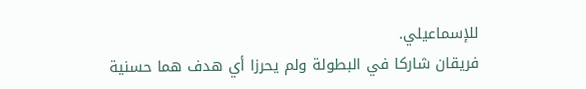للإسماعيلي.
فريقان شاركا في البطولة ولم يحرزا أي هدف هما حسنية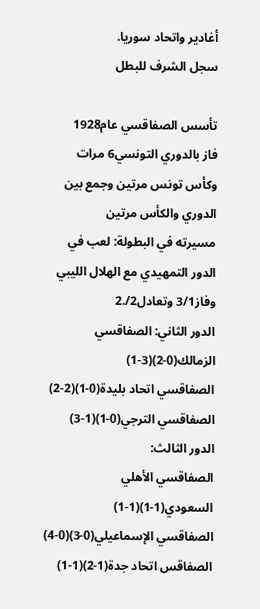أغادير واتحاد سوريا.
سجل الشرف للبطل

تأسس الصفاقسي عام1928
فاز بالدوري التونسي6 مرات وكأس تونس مرتين وجمع بين الدوري والكأس مرتين
مسيرته في البطولة: لعب في الدور التمهيدي مع الهلال الليبي وفاز3/1 وتعادل2/.2
الدور الثاني: الصفاقسي الزمالك(0-2)(3-1)
الصفاقسي اتحاد بليدة(0-1)(2-2)
الصفاقسي الترجي(0-1)(1-3)
الدور الثالث:
الصفاقسي الأهلي السعودي(1-1)(1-1)
الصفاقسي الإسماعيلي(0-3)(0-4)
الصفاقس اتحاد جدة(1-2)(1-1)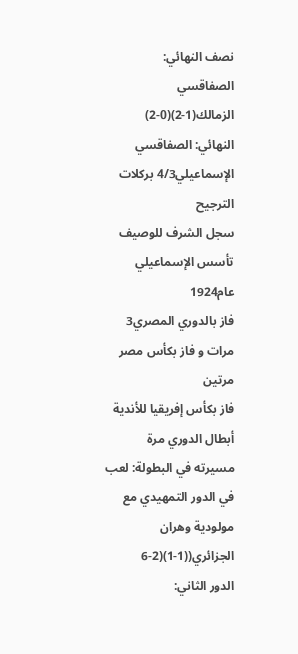نصف النهائي:
الصفاقسي الزمالك(1-2)(0-2)
النهائي: الصفاقسي الإسماعيلي4/3 بركلات الترجيح
سجل الشرف للوصيف
تأسس الإسماعيلي عام1924
فاز بالدوري المصري3 مرات و فاز بكأس مصر مرتين
فاز بكأس إفريقيا للأندية أبطال الدوري مرة
مسيرته في البطولة: لعب في الدور التمهيدي مع مولودية وهران الجزائري((1-1)(2-6
الدور الثاني: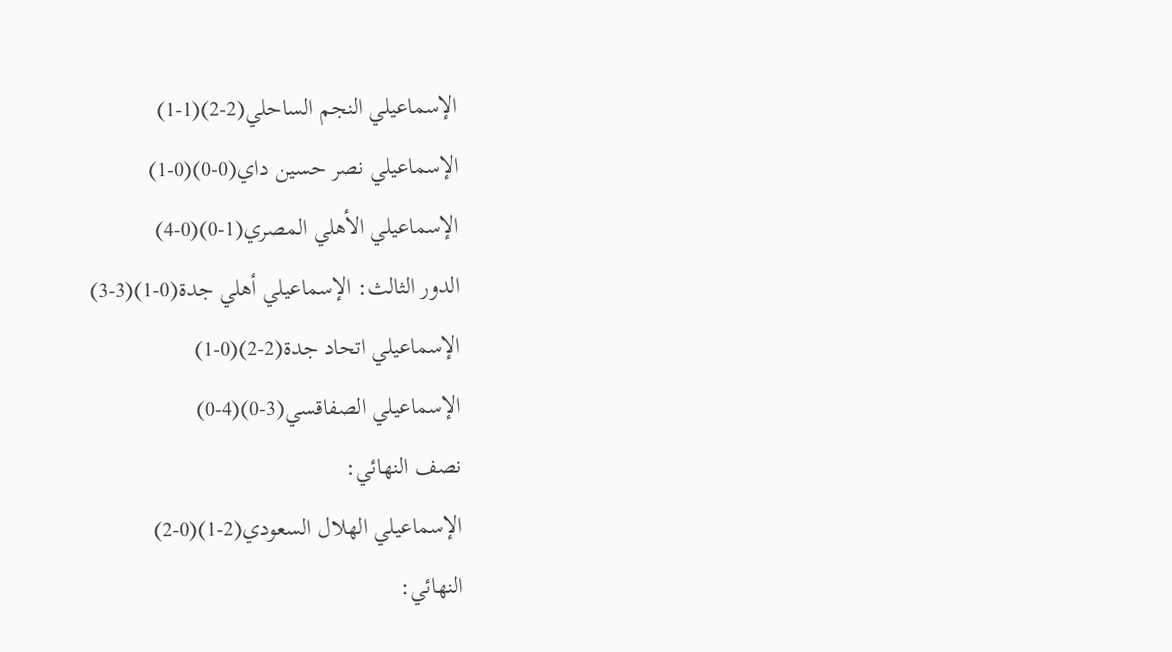الإسماعيلي النجم الساحلي(2-2)(1-1)
الإسماعيلي نصر حسين داي(0-0)(0-1)
الإسماعيلي الأهلي المصري(1-0)(0-4)
الدور الثالث: الإسماعيلي أهلي جدة(0-1)(3-3)
الإسماعيلي اتحاد جدة(2-2)(0-1)
الإسماعيلي الصفاقسي(3-0)(4-0)
نصف النهائي:
الإسماعيلي الهلال السعودي(2-1)(0-2)
النهائي: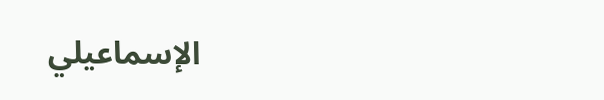الإسماعيلي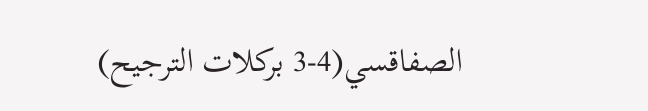الصفاقسي(4-3 بركلات الترجيح)